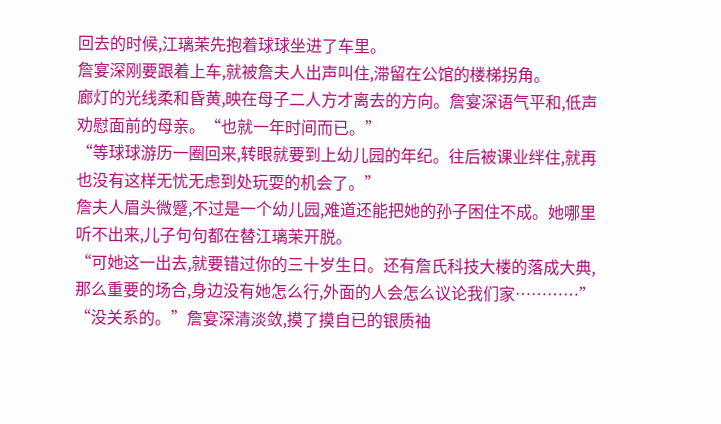回去的时候,江璃茉先抱着球球坐进了车里。
詹宴深刚要跟着上车,就被詹夫人出声叫住,滞留在公馆的楼梯拐角。
廊灯的光线柔和昏黄,映在母子二人方才离去的方向。詹宴深语气平和,低声劝慰面前的母亲。“也就一年时间而已。”
“等球球游历一圈回来,转眼就要到上幼儿园的年纪。往后被课业绊住,就再也没有这样无忧无虑到处玩耍的机会了。”
詹夫人眉头微蹙,不过是一个幼儿园,难道还能把她的孙子困住不成。她哪里听不出来,儿子句句都在替江璃茉开脱。
“可她这一出去,就要错过你的三十岁生日。还有詹氏科技大楼的落成大典,那么重要的场合,身边没有她怎么行,外面的人会怎么议论我们家…………”
“没关系的。”詹宴深清淡敛,摸了摸自已的银质袖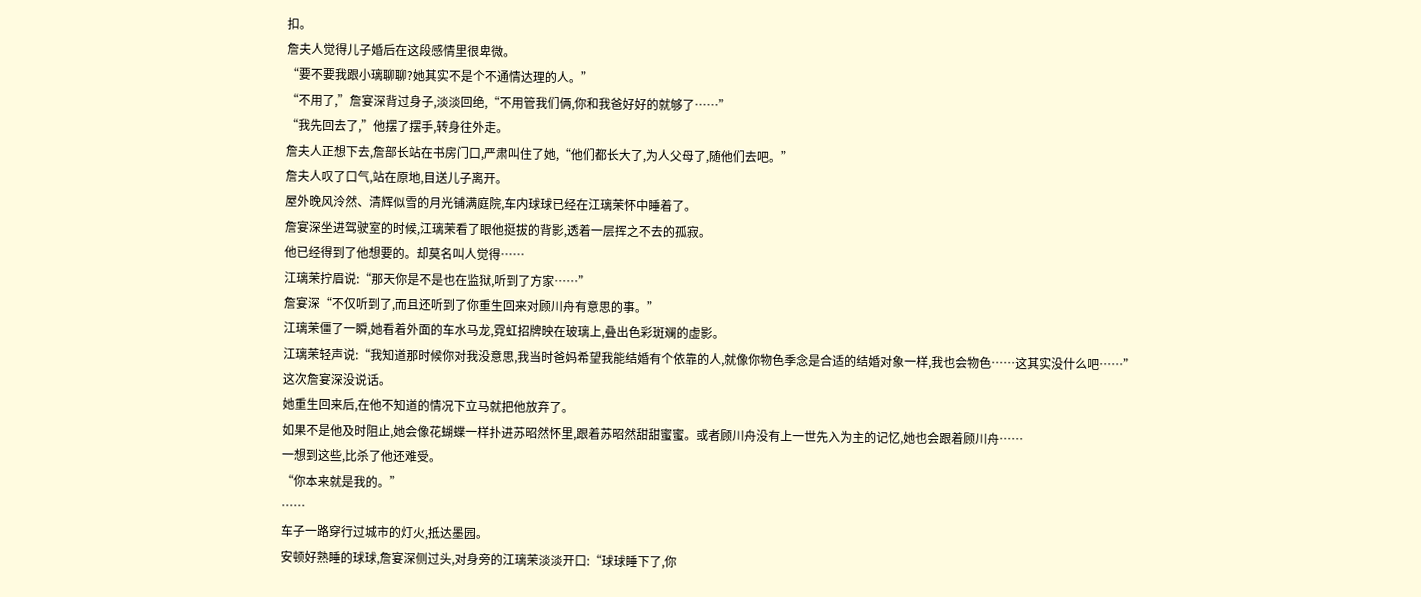扣。
詹夫人觉得儿子婚后在这段感情里很卑微。
“要不要我跟小璃聊聊?她其实不是个不通情达理的人。”
“不用了,”詹宴深背过身子,淡淡回绝,“不用管我们俩,你和我爸好好的就够了……”
“我先回去了,”他摆了摆手,转身往外走。
詹夫人正想下去,詹部长站在书房门口,严肃叫住了她,“他们都长大了,为人父母了,随他们去吧。”
詹夫人叹了口气,站在原地,目送儿子离开。
屋外晚风泠然、清辉似雪的月光铺满庭院,车内球球已经在江璃茉怀中睡着了。
詹宴深坐进驾驶室的时候,江璃茉看了眼他挺拔的背影,透着一层挥之不去的孤寂。
他已经得到了他想要的。却莫名叫人觉得……
江璃茉拧眉说:“那天你是不是也在监狱,听到了方家……”
詹宴深“不仅听到了,而且还听到了你重生回来对顾川舟有意思的事。”
江璃茉僵了一瞬,她看着外面的车水马龙,霓虹招牌映在玻璃上,叠出色彩斑斓的虚影。
江璃茉轻声说:“我知道那时候你对我没意思,我当时爸妈希望我能结婚有个依靠的人,就像你物色季念是合适的结婚对象一样,我也会物色……这其实没什么吧……”
这次詹宴深没说话。
她重生回来后,在他不知道的情况下立马就把他放弃了。
如果不是他及时阻止,她会像花蝴蝶一样扑进苏昭然怀里,跟着苏昭然甜甜蜜蜜。或者顾川舟没有上一世先入为主的记忆,她也会跟着顾川舟……
一想到这些,比杀了他还难受。
“你本来就是我的。”
……
车子一路穿行过城市的灯火,抵达墨园。
安顿好熟睡的球球,詹宴深侧过头,对身旁的江璃茉淡淡开口:“球球睡下了,你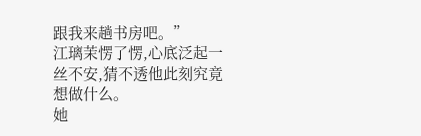跟我来趟书房吧。”
江璃茉愣了愣,心底泛起一丝不安,猜不透他此刻究竟想做什么。
她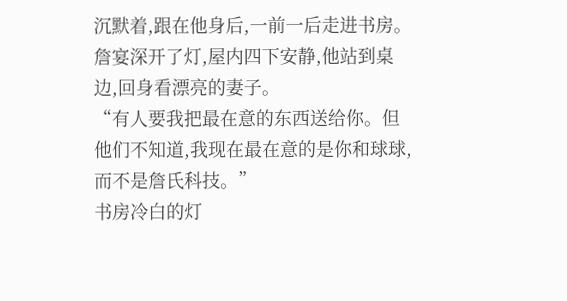沉默着,跟在他身后,一前一后走进书房。
詹宴深开了灯,屋内四下安静,他站到桌边,回身看漂亮的妻子。
“有人要我把最在意的东西送给你。但他们不知道,我现在最在意的是你和球球,而不是詹氏科技。”
书房冷白的灯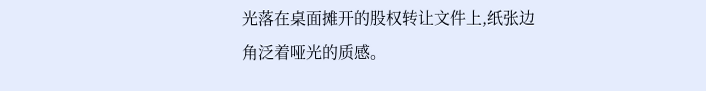光落在桌面摊开的股权转让文件上,纸张边角泛着哑光的质感。